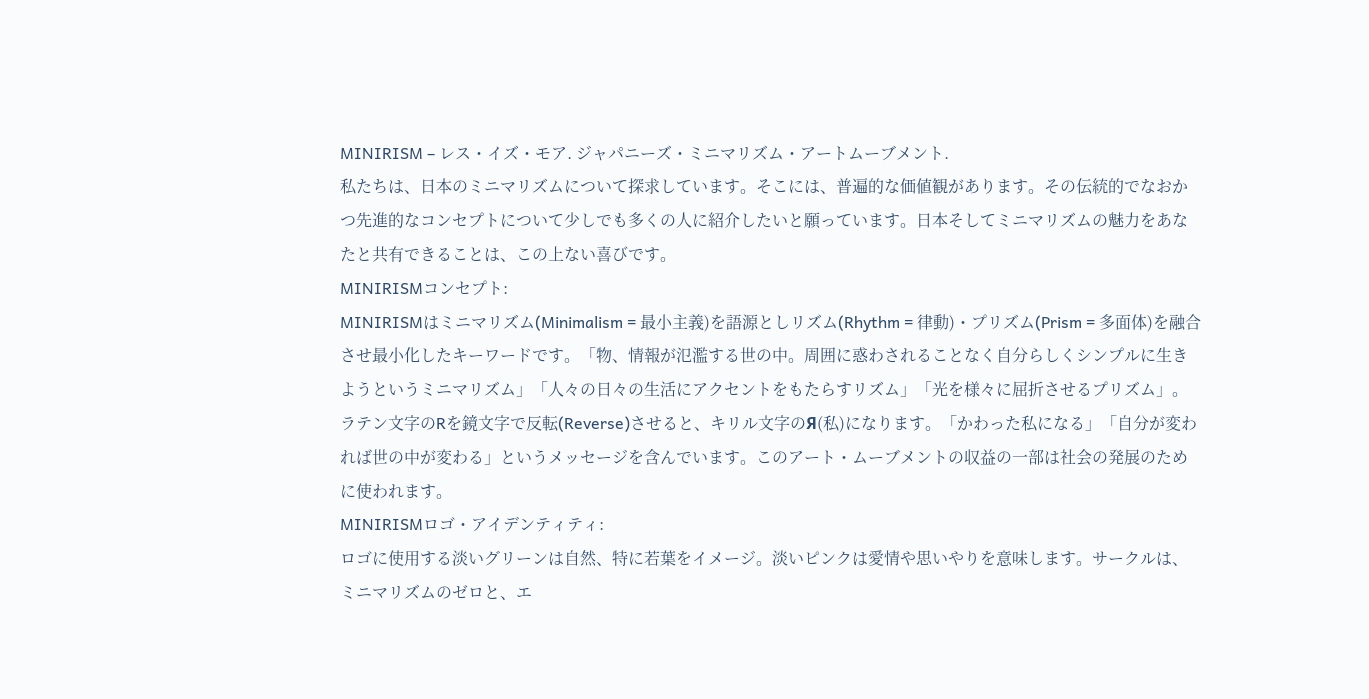MINIRISM – レス・イズ・モア. ジャパニーズ・ミニマリズム・アートムーブメント.
私たちは、日本のミニマリズムについて探求しています。そこには、普遍的な価値観があります。その伝統的でなおかつ先進的なコンセプトについて少しでも多くの人に紹介したいと願っています。日本そしてミニマリズムの魅力をあなたと共有できることは、この上ない喜びです。
MINIRISMコンセプト:
MINIRISMはミニマリズム(Minimalism = 最小主義)を語源としリズム(Rhythm = 律動)・プリズム(Prism = 多面体)を融合させ最小化したキーワードです。「物、情報が氾濫する世の中。周囲に惑わされることなく自分らしくシンプルに生きようというミニマリズム」「人々の日々の生活にアクセントをもたらすリズム」「光を様々に屈折させるプリズム」。ラテン文字のRを鏡文字で反転(Reverse)させると、キリル文字のЯ(私)になります。「かわった私になる」「自分が変われば世の中が変わる」というメッセージを含んでいます。このアート・ムーブメントの収益の一部は社会の発展のために使われます。
MINIRISMロゴ・アイデンティティ:
ロゴに使用する淡いグリーンは自然、特に若葉をイメージ。淡いピンクは愛情や思いやりを意味します。サークルは、ミニマリズムのゼロと、エ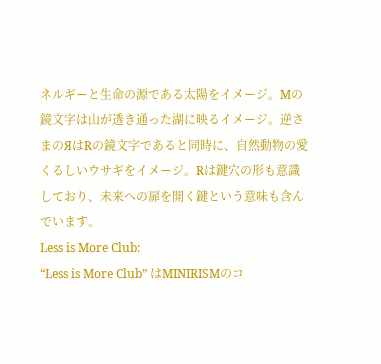ネルギーと生命の源である太陽をイメージ。Mの鏡文字は山が透き通った湖に映るイメージ。逆さまのЯはRの鏡文字であると同時に、自然動物の愛くるしいウサギをイメージ。Rは鍵穴の形も意識しており、未来への扉を開く鍵という意味も含んでいます。
Less is More Club:
“Less is More Club” はMINIRISMのコ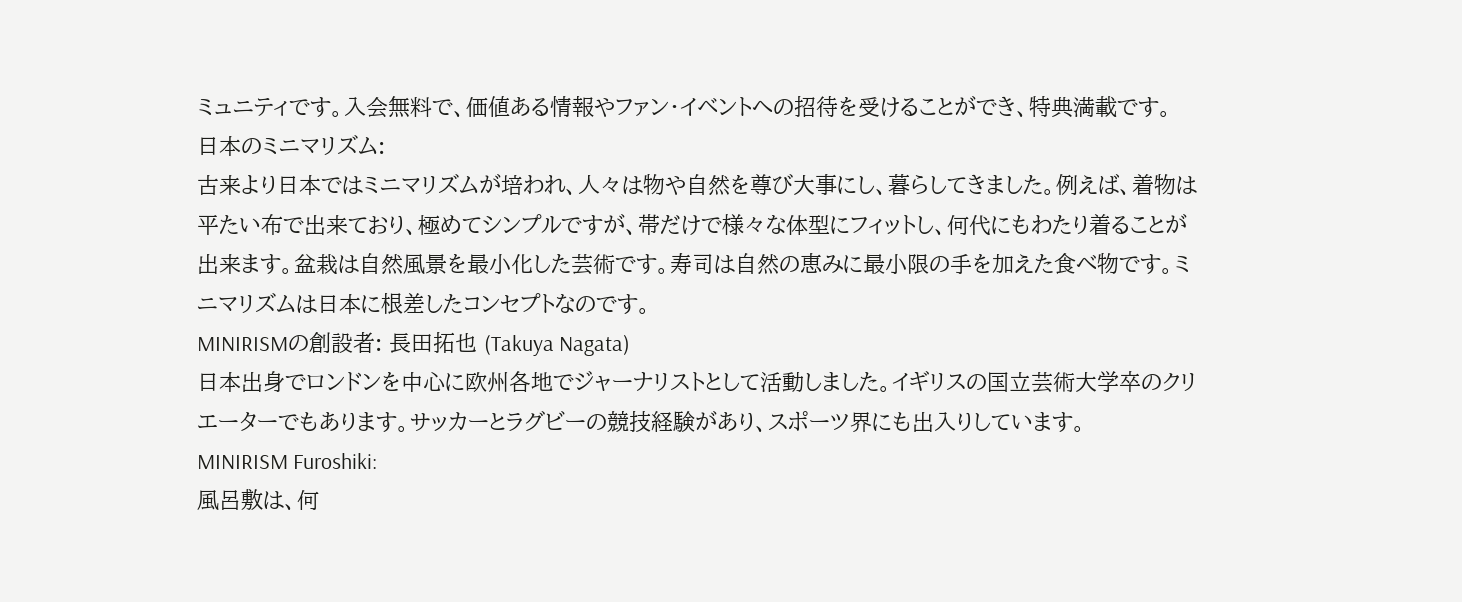ミュニティです。入会無料で、価値ある情報やファン・イベントへの招待を受けることができ、特典満載です。
日本のミニマリズム:
古来より日本ではミニマリズムが培われ、人々は物や自然を尊び大事にし、暮らしてきました。例えば、着物は平たい布で出来ており、極めてシンプルですが、帯だけで様々な体型にフィットし、何代にもわたり着ることが出来ます。盆栽は自然風景を最小化した芸術です。寿司は自然の恵みに最小限の手を加えた食べ物です。ミニマリズムは日本に根差したコンセプトなのです。
MINIRISMの創設者: 長田拓也 (Takuya Nagata)
日本出身でロンドンを中心に欧州各地でジャーナリストとして活動しました。イギリスの国立芸術大学卒のクリエーターでもあります。サッカーとラグビーの競技経験があり、スポーツ界にも出入りしています。
MINIRISM Furoshiki:
風呂敷は、何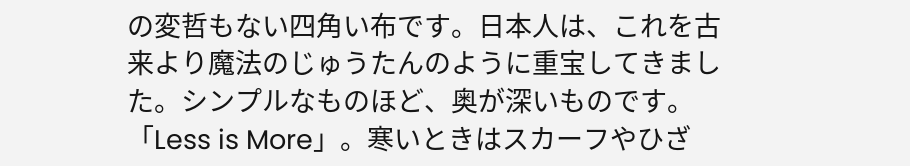の変哲もない四角い布です。日本人は、これを古来より魔法のじゅうたんのように重宝してきました。シンプルなものほど、奥が深いものです。「Less is More」。寒いときはスカーフやひざ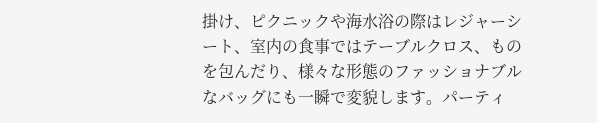掛け、ピクニックや海水浴の際はレジャーシート、室内の食事ではテーブルクロス、ものを包んだり、様々な形態のファッショナブルなバッグにも一瞬で変貌します。パーティ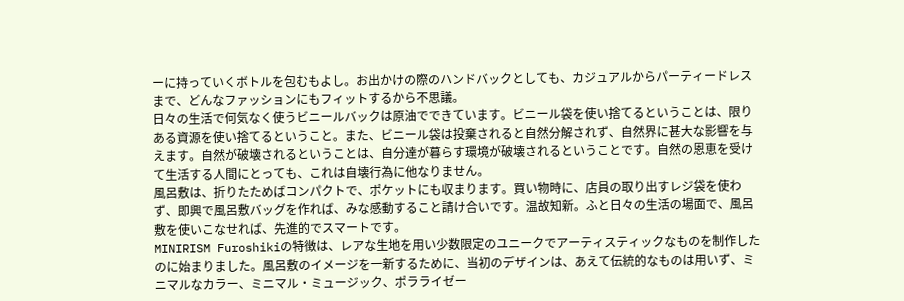ーに持っていくボトルを包むもよし。お出かけの際のハンドバックとしても、カジュアルからパーティードレスまで、どんなファッションにもフィットするから不思議。
日々の生活で何気なく使うビニールバックは原油でできています。ビニール袋を使い捨てるということは、限りある資源を使い捨てるということ。また、ビニール袋は投棄されると自然分解されず、自然界に甚大な影響を与えます。自然が破壊されるということは、自分達が暮らす環境が破壊されるということです。自然の恩恵を受けて生活する人間にとっても、これは自壊行為に他なりません。
風呂敷は、折りたためばコンパクトで、ポケットにも収まります。買い物時に、店員の取り出すレジ袋を使わず、即興で風呂敷バッグを作れば、みな感動すること請け合いです。温故知新。ふと日々の生活の場面で、風呂敷を使いこなせれば、先進的でスマートです。
MINIRISM Furoshikiの特徴は、レアな生地を用い少数限定のユニークでアーティスティックなものを制作したのに始まりました。風呂敷のイメージを一新するために、当初のデザインは、あえて伝統的なものは用いず、ミニマルなカラー、ミニマル・ミュージック、ポラライゼー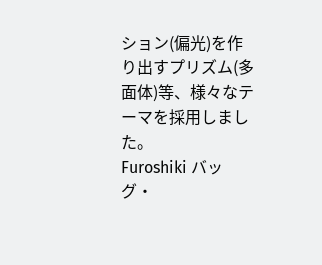ション(偏光)を作り出すプリズム(多面体)等、様々なテーマを採用しました。
Furoshiki バッグ・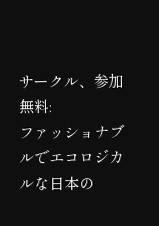サークル、参加無料:
ファッショナブルでエコロジカルな日本の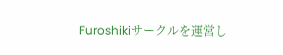Furoshikiサークルを運営し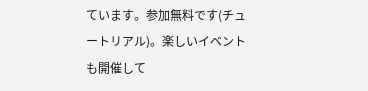ています。参加無料です(チュートリアル)。楽しいイベントも開催して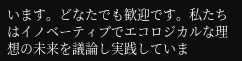います。どなたでも歓迎です。私たちはイノベーティブでエコロジカルな理想の未来を議論し実践していま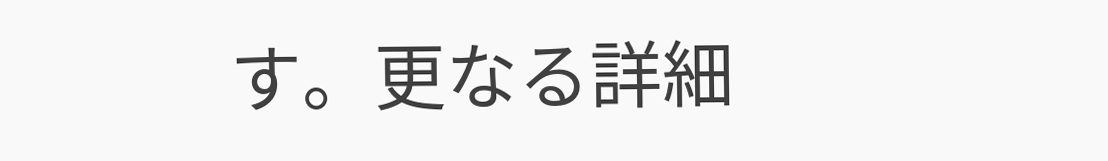す。更なる詳細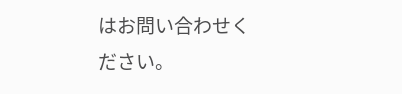はお問い合わせください。